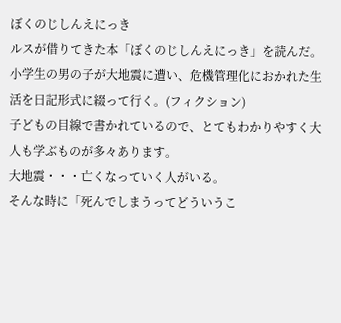ぼくのじしんえにっき
ルスが借りてきた本「ぼくのじしんえにっき」を読んだ。
小学生の男の子が大地震に遭い、危機管理化におかれた生活を日記形式に綴って行く。(フィクション)
子どもの目線で書かれているので、とてもわかりやすく大人も学ぶものが多々あります。
大地震・・・亡くなっていく人がいる。
そんな時に「死んでしまうってどういうこ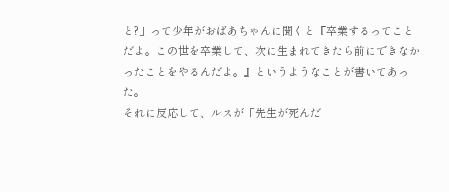と?」って少年がおばあちゃんに聞くと『卒業するってことだよ。この世を卒業して、次に生まれてきたら前にできなかったことをやるんだよ。』というようなことが書いてあった。
それに反応して、ルスが「先生が死んだ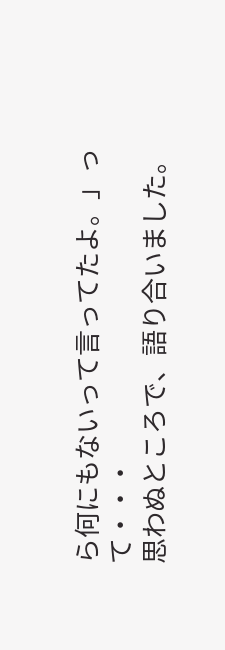ら何にもないって言ってたよ。」って・・・
思わぬところで、語り合いました。